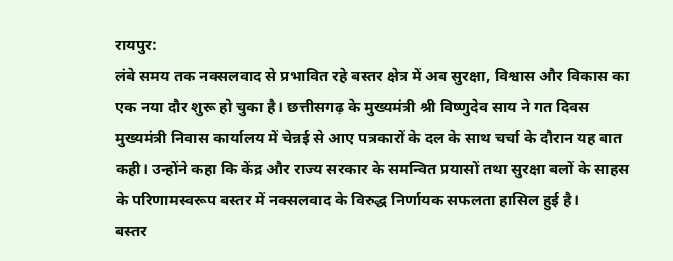रायपुर:
लंबे समय तक नक्सलवाद से प्रभावित रहे बस्तर क्षेत्र में अब सुरक्षा, विश्वास और विकास का एक नया दौर शुरू हो चुका है। छत्तीसगढ़ के मुख्यमंत्री श्री विष्णुदेव साय ने गत दिवस मुख्यमंत्री निवास कार्यालय में चेन्नई से आए पत्रकारों के दल के साथ चर्चा के दौरान यह बात कही। उन्होंने कहा कि केंद्र और राज्य सरकार के समन्वित प्रयासों तथा सुरक्षा बलों के साहस के परिणामस्वरूप बस्तर में नक्सलवाद के विरुद्ध निर्णायक सफलता हासिल हुई है।
बस्तर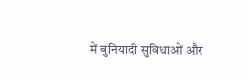में बुनियादी सुविधाओं और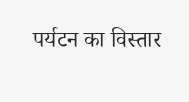पर्यटन का विस्तार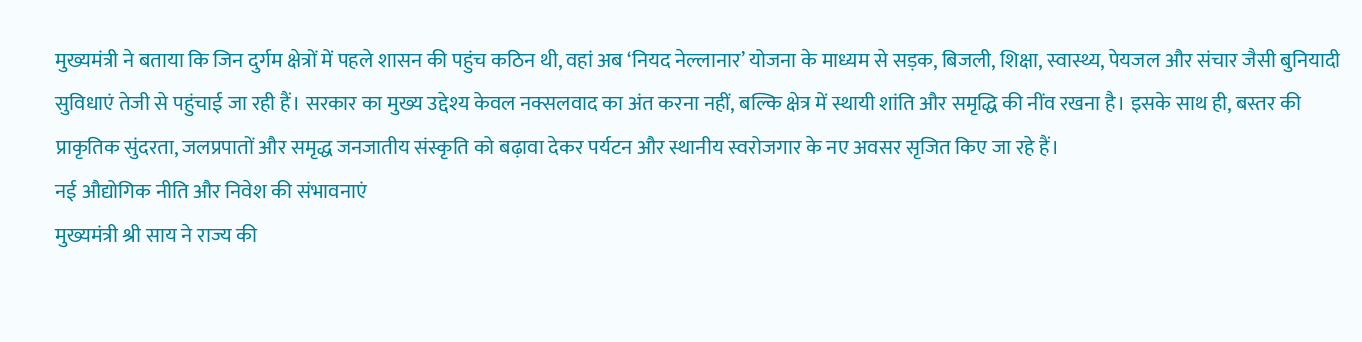मुख्यमंत्री ने बताया कि जिन दुर्गम क्षेत्रों में पहले शासन की पहुंच कठिन थी, वहां अब ‘नियद नेल्लानार’ योजना के माध्यम से सड़क, बिजली, शिक्षा, स्वास्थ्य, पेयजल और संचार जैसी बुनियादी सुविधाएं तेजी से पहुंचाई जा रही हैं। सरकार का मुख्य उद्देश्य केवल नक्सलवाद का अंत करना नहीं, बल्कि क्षेत्र में स्थायी शांति और समृद्धि की नींव रखना है। इसके साथ ही, बस्तर की प्राकृतिक सुंदरता, जलप्रपातों और समृद्ध जनजातीय संस्कृति को बढ़ावा देकर पर्यटन और स्थानीय स्वरोजगार के नए अवसर सृजित किए जा रहे हैं।
नई औद्योगिक नीति और निवेश की संभावनाएं
मुख्यमंत्री श्री साय ने राज्य की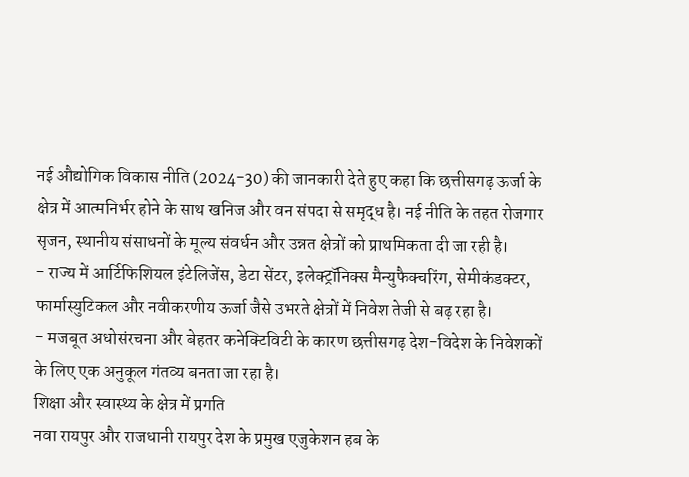नई औद्योगिक विकास नीति (2024-30) की जानकारी देते हुए कहा कि छत्तीसगढ़ ऊर्जा के क्षेत्र में आत्मनिर्भर होने के साथ खनिज और वन संपदा से समृद्ध है। नई नीति के तहत रोजगार सृजन, स्थानीय संसाधनों के मूल्य संवर्धन और उन्नत क्षेत्रों को प्राथमिकता दी जा रही है।
- राज्य में आर्टिफिशियल इंटेलिजेंस, डेटा सेंटर, इलेक्ट्रॉनिक्स मैन्युफैक्चरिंग, सेमीकंडक्टर, फार्मास्युटिकल और नवीकरणीय ऊर्जा जैसे उभरते क्षेत्रों में निवेश तेजी से बढ़ रहा है।
- मजबूत अधोसंरचना और बेहतर कनेक्टिविटी के कारण छत्तीसगढ़ देश-विदेश के निवेशकों के लिए एक अनुकूल गंतव्य बनता जा रहा है।
शिक्षा और स्वास्थ्य के क्षेत्र में प्रगति
नवा रायपुर और राजधानी रायपुर देश के प्रमुख एजुकेशन हब के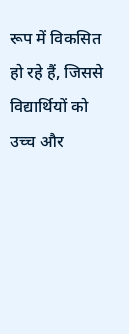रूप में विकसित हो रहे हैं, जिससे विद्यार्थियों को उच्च और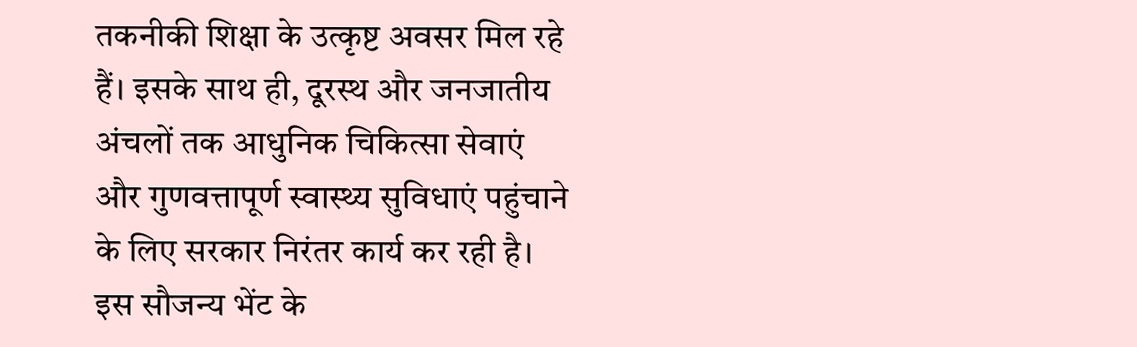तकनीकी शिक्षा के उत्कृष्ट अवसर मिल रहे हैं। इसके साथ ही, दूरस्थ और जनजातीय अंचलों तक आधुनिक चिकित्सा सेवाएं और गुणवत्तापूर्ण स्वास्थ्य सुविधाएं पहुंचाने के लिए सरकार निरंतर कार्य कर रही है।
इस सौजन्य भेंट के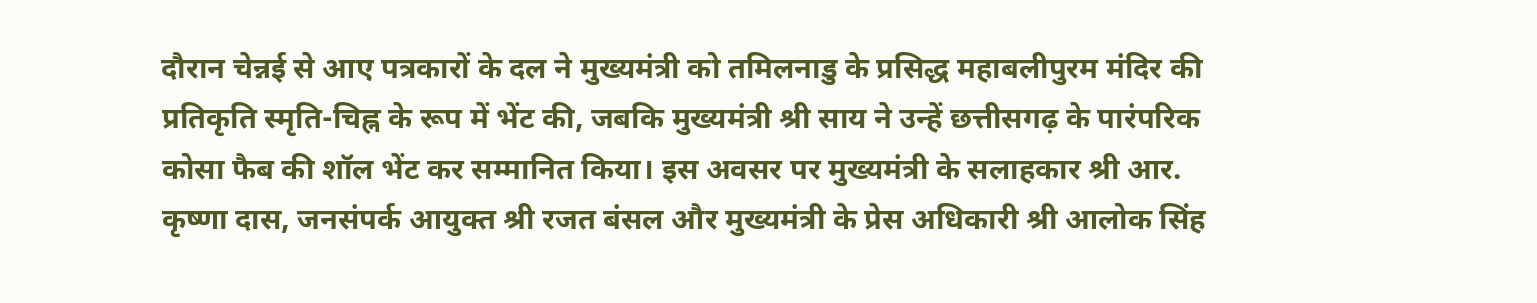दौरान चेन्नई से आए पत्रकारों के दल ने मुख्यमंत्री को तमिलनाडु के प्रसिद्ध महाबलीपुरम मंदिर की प्रतिकृति स्मृति-चिह्न के रूप में भेंट की, जबकि मुख्यमंत्री श्री साय ने उन्हें छत्तीसगढ़ के पारंपरिक कोसा फैब की शॉल भेंट कर सम्मानित किया। इस अवसर पर मुख्यमंत्री के सलाहकार श्री आर. कृष्णा दास, जनसंपर्क आयुक्त श्री रजत बंसल और मुख्यमंत्री के प्रेस अधिकारी श्री आलोक सिंह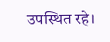उपस्थित रहे।